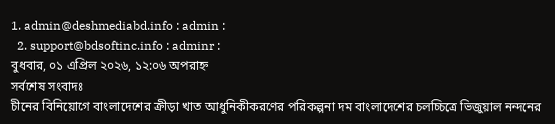1. admin@deshmediabd.info : admin :
  2. support@bdsoftinc.info : adminr :
বুধবার, ০১ এপ্রিল ২০২৬, ১২:০৬ অপরাহ্ন
সর্বশেষ সংবাদঃ
চীনের বিনিয়োগে বাংলাদেশের ক্রীড়া খাত আধুনিকীকরণের পরিকল্পনা দম বাংলাদেশের চলচ্চিত্রে ভিজুয়াল নন্দনের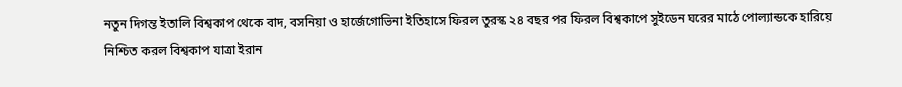নতুন দিগন্ত ইতালি বিশ্বকাপ থেকে বাদ, বসনিয়া ও হার্জেগোভিনা ইতিহাসে ফিরল তুরস্ক ২৪ বছর পর ফিরল বিশ্বকাপে সুইডেন ঘরের মাঠে পোল্যান্ডকে হারিয়ে নিশ্চিত করল বিশ্বকাপ যাত্রা ইরান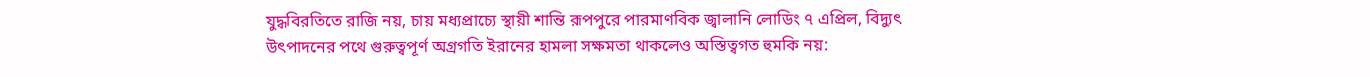যুদ্ধবিরতিতে রাজি নয়, চায় মধ্যপ্রাচ্যে স্থায়ী শান্তি রূপপুরে পারমাণবিক জ্বালানি লোডিং ৭ এপ্রিল, বিদ্যুৎ উৎপাদনের পথে গুরুত্বপূর্ণ অগ্রগতি ইরানের হামলা সক্ষমতা থাকলেও অস্তিত্বগত হুমকি নয়: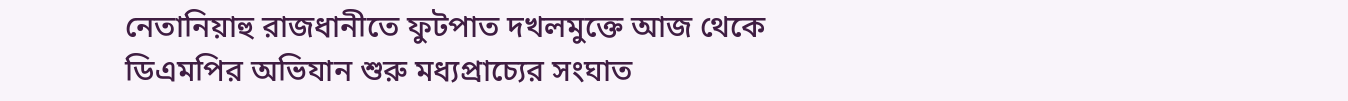নেতানিয়াহু রাজধানীতে ফুটপাত দখলমুক্তে আজ থেকে ডিএমপির অভিযান শুরু মধ্যপ্রাচ্যের সংঘাত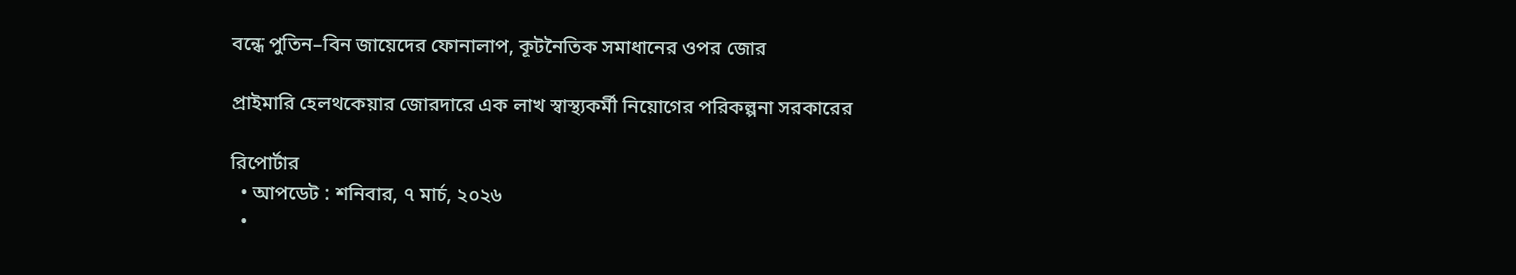বন্ধে পুতিন–বিন জায়েদের ফোনালাপ, কূটনৈতিক সমাধানের ওপর জোর

প্রাইমারি হেলথকেয়ার জোরদারে এক লাখ স্বাস্থ্যকর্মী নিয়োগের পরিকল্পনা সরকারের

রিপোর্টার
  • আপডেট : শনিবার, ৭ মার্চ, ২০২৬
  •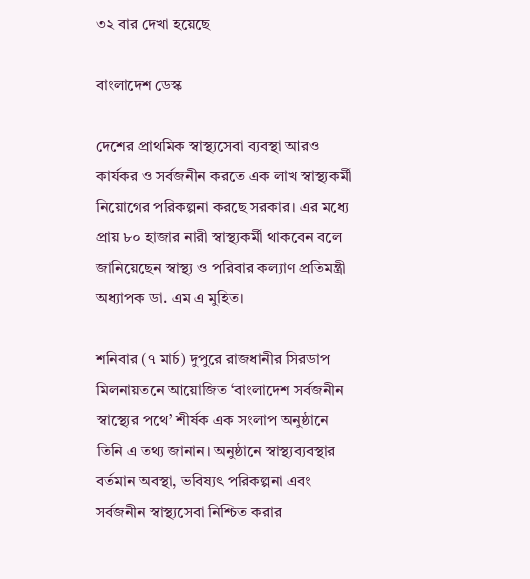৩২ বার দেখা হয়েছে

বাংলাদেশ ডেস্ক

দেশের প্রাথমিক স্বাস্থ্যসেবা ব্যবস্থা আরও কার্যকর ও সর্বজনীন করতে এক লাখ স্বাস্থ্যকর্মী নিয়োগের পরিকল্পনা করছে সরকার। এর মধ্যে প্রায় ৮০ হাজার নারী স্বাস্থ্যকর্মী থাকবেন বলে জানিয়েছেন স্বাস্থ্য ও পরিবার কল্যাণ প্রতিমন্ত্রী অধ্যাপক ডা. এম এ মুহিত।

শনিবার (৭ মার্চ) দুপুরে রাজধানীর সিরডাপ মিলনায়তনে আয়োজিত ‘বাংলাদেশ সর্বজনীন স্বাস্থ্যের পথে’ শীর্ষক এক সংলাপ অনুষ্ঠানে তিনি এ তথ্য জানান। অনুষ্ঠানে স্বাস্থ্যব্যবস্থার বর্তমান অবস্থা, ভবিষ্যৎ পরিকল্পনা এবং সর্বজনীন স্বাস্থ্যসেবা নিশ্চিত করার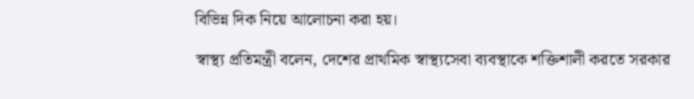বিভিন্ন দিক নিয়ে আলোচনা করা হয়।

স্বাস্থ্য প্রতিমন্ত্রী বলেন, দেশের প্রাথমিক স্বাস্থ্যসেবা ব্যবস্থাকে শক্তিশালী করতে সরকার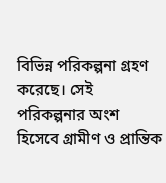বিভিন্ন পরিকল্পনা গ্রহণ করেছে। সেই পরিকল্পনার অংশ হিসেবে গ্রামীণ ও প্রান্তিক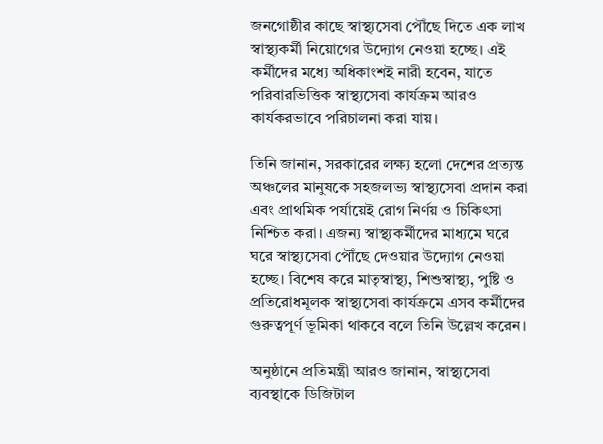জনগোষ্ঠীর কাছে স্বাস্থ্যসেবা পৌঁছে দিতে এক লাখ স্বাস্থ্যকর্মী নিয়োগের উদ্যোগ নেওয়া হচ্ছে। এই কর্মীদের মধ্যে অধিকাংশই নারী হবেন, যাতে পরিবারভিত্তিক স্বাস্থ্যসেবা কার্যক্রম আরও কার্যকরভাবে পরিচালনা করা যায়।

তিনি জানান, সরকারের লক্ষ্য হলো দেশের প্রত্যন্ত অঞ্চলের মানুষকে সহজলভ্য স্বাস্থ্যসেবা প্রদান করা এবং প্রাথমিক পর্যায়েই রোগ নির্ণয় ও চিকিৎসা নিশ্চিত করা। এজন্য স্বাস্থ্যকর্মীদের মাধ্যমে ঘরে ঘরে স্বাস্থ্যসেবা পৌঁছে দেওয়ার উদ্যোগ নেওয়া হচ্ছে। বিশেষ করে মাতৃস্বাস্থ্য, শিশুস্বাস্থ্য, পুষ্টি ও প্রতিরোধমূলক স্বাস্থ্যসেবা কার্যক্রমে এসব কর্মীদের গুরুত্বপূর্ণ ভূমিকা থাকবে বলে তিনি উল্লেখ করেন।

অনুষ্ঠানে প্রতিমন্ত্রী আরও জানান, স্বাস্থ্যসেবা ব্যবস্থাকে ডিজিটাল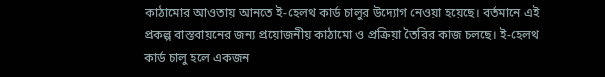কাঠামোর আওতায় আনতে ই-হেলথ কার্ড চালুর উদ্যোগ নেওয়া হয়েছে। বর্তমানে এই প্রকল্প বাস্তবায়নের জন্য প্রয়োজনীয় কাঠামো ও প্রক্রিয়া তৈরির কাজ চলছে। ই-হেলথ কার্ড চালু হলে একজন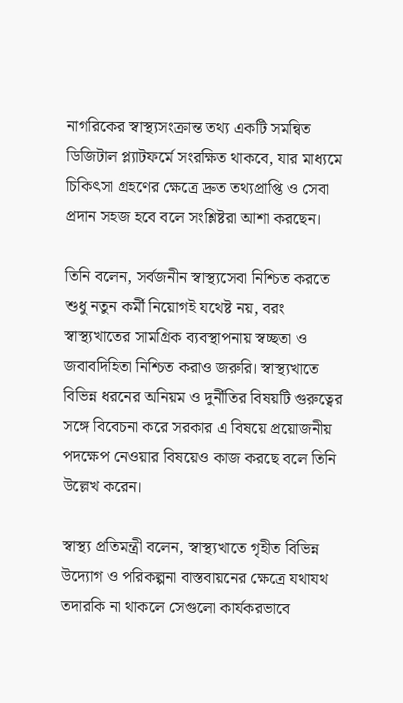নাগরিকের স্বাস্থ্যসংক্রান্ত তথ্য একটি সমন্বিত ডিজিটাল প্ল্যাটফর্মে সংরক্ষিত থাকবে, যার মাধ্যমে চিকিৎসা গ্রহণের ক্ষেত্রে দ্রুত তথ্যপ্রাপ্তি ও সেবা প্রদান সহজ হবে বলে সংশ্লিষ্টরা আশা করছেন।

তিনি বলেন, সর্বজনীন স্বাস্থ্যসেবা নিশ্চিত করতে শুধু নতুন কর্মী নিয়োগই যথেষ্ট নয়, বরং স্বাস্থ্যখাতের সামগ্রিক ব্যবস্থাপনায় স্বচ্ছতা ও জবাবদিহিতা নিশ্চিত করাও জরুরি। স্বাস্থ্যখাতে বিভিন্ন ধরনের অনিয়ম ও দুর্নীতির বিষয়টি গুরুত্বের সঙ্গে বিবেচনা করে সরকার এ বিষয়ে প্রয়োজনীয় পদক্ষেপ নেওয়ার বিষয়েও কাজ করছে বলে তিনি উল্লেখ করেন।

স্বাস্থ্য প্রতিমন্ত্রী বলেন, স্বাস্থ্যখাতে গৃহীত বিভিন্ন উদ্যোগ ও পরিকল্পনা বাস্তবায়নের ক্ষেত্রে যথাযথ তদারকি না থাকলে সেগুলো কার্যকরভাবে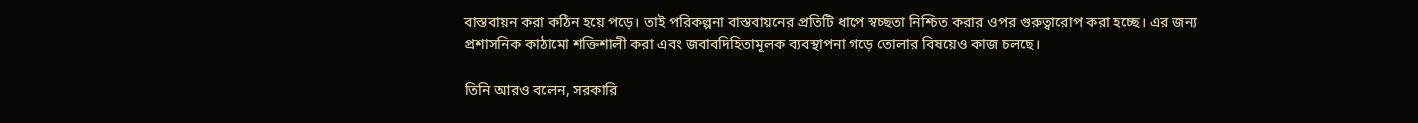বাস্তবায়ন করা কঠিন হয়ে পড়ে। তাই পরিকল্পনা বাস্তবায়নের প্রতিটি ধাপে স্বচ্ছতা নিশ্চিত করার ওপর গুরুত্বারোপ করা হচ্ছে। এর জন্য প্রশাসনিক কাঠামো শক্তিশালী করা এবং জবাবদিহিতামূলক ব্যবস্থাপনা গড়ে তোলার বিষয়েও কাজ চলছে।

তিনি আরও বলেন, সরকারি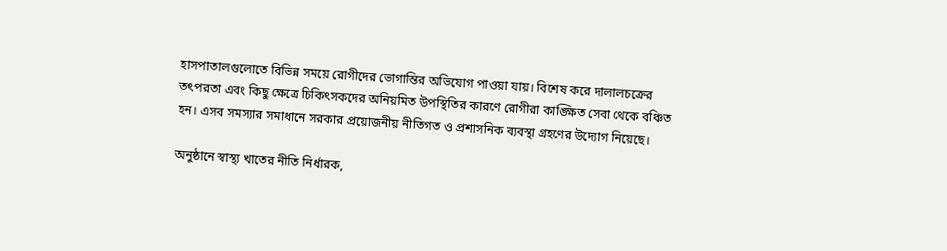হাসপাতালগুলোতে বিভিন্ন সময়ে রোগীদের ভোগান্তির অভিযোগ পাওয়া যায়। বিশেষ করে দালালচক্রের তৎপরতা এবং কিছু ক্ষেত্রে চিকিৎসকদের অনিয়মিত উপস্থিতির কারণে রোগীরা কাঙ্ক্ষিত সেবা থেকে বঞ্চিত হন। এসব সমস্যার সমাধানে সরকার প্রয়োজনীয় নীতিগত ও প্রশাসনিক ব্যবস্থা গ্রহণের উদ্যোগ নিয়েছে।

অনুষ্ঠানে স্বাস্থ্য খাতের নীতি নির্ধারক,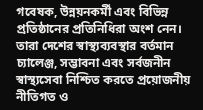গবেষক, উন্নয়নকর্মী এবং বিভিন্ন প্রতিষ্ঠানের প্রতিনিধিরা অংশ নেন। তারা দেশের স্বাস্থ্যব্যবস্থার বর্তমান চ্যালেঞ্জ, সম্ভাবনা এবং সর্বজনীন স্বাস্থ্যসেবা নিশ্চিত করতে প্রয়োজনীয় নীতিগত ও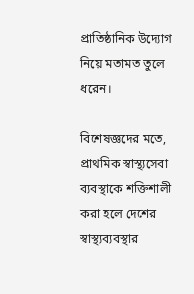প্রাতিষ্ঠানিক উদ্যোগ নিয়ে মতামত তুলে ধরেন।

বিশেষজ্ঞদের মতে, প্রাথমিক স্বাস্থ্যসেবা ব্যবস্থাকে শক্তিশালী করা হলে দেশের স্বাস্থ্যব্যবস্থার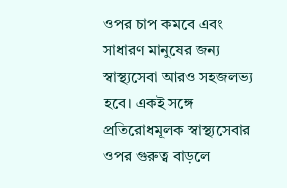ওপর চাপ কমবে এবং সাধারণ মানুষের জন্য স্বাস্থ্যসেবা আরও সহজলভ্য হবে। একই সঙ্গে প্রতিরোধমূলক স্বাস্থ্যসেবার ওপর গুরুত্ব বাড়লে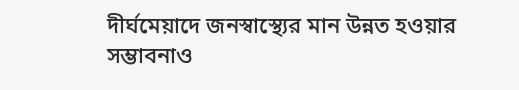দীর্ঘমেয়াদে জনস্বাস্থ্যের মান উন্নত হওয়ার সম্ভাবনাও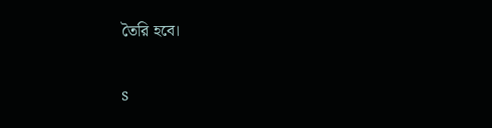তৈরি হবে।

s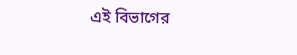এই বিভাগের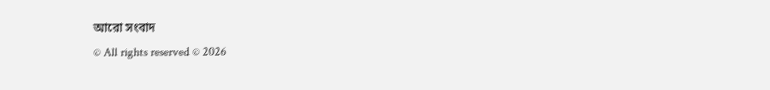আরো সংবাদ
© All rights reserved © 2026